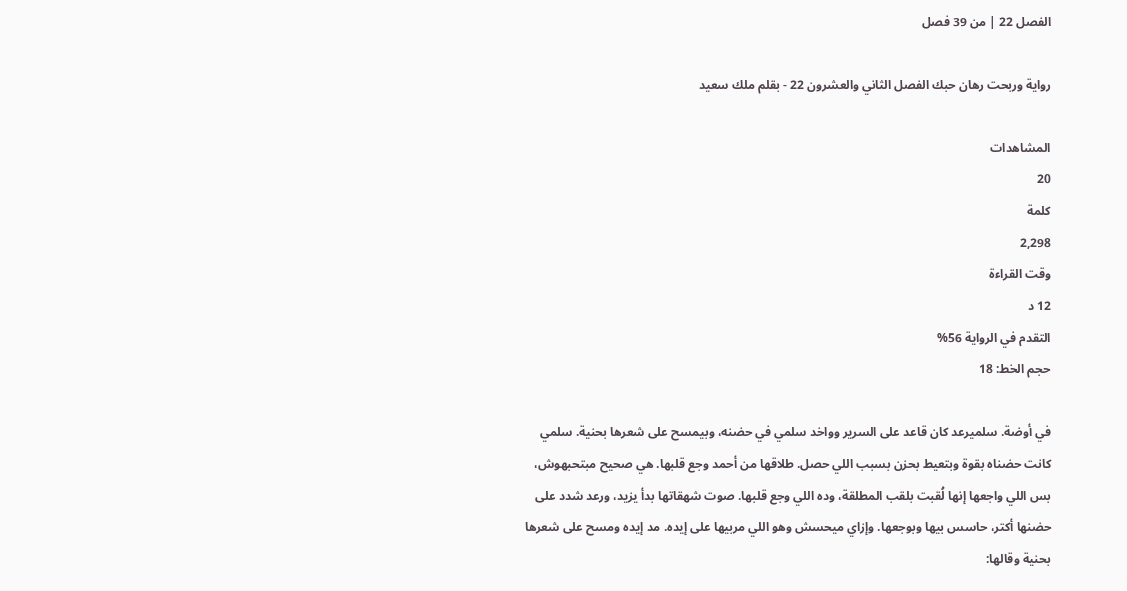الفصل 22 | من 39 فصل

رواية وربحت رهان حبك الفصل الثاني والعشرون 22 - بقلم ملك سعيد

المشاهدات
20
كلمة
2,298
وقت القراءة
12 د
التقدم في الرواية 56%
حجم الخط: 18

في أوضة. سلميرعد كان قاعد على السرير وواخد سلمي في حضنه، وبيمسح على شعرها بحنية. سلمي كانت حضناه بقوة وبتعيط بحزن بسبب اللي حصل. طلاقها من أحمد وجع قلبها. هي صحيح مبتحبهوش، بس اللي واجعها إنها لُقبت بلقب المطلقة، وده اللي وجع قلبها. صوت شهقاتها بدأ يزيد، ورعد شدد على حضنها أكتر، حاسس بيها وبوجعها. وإزاي ميحسش وهو اللي مربيها على إيده. مد إيده ومسح على شعرها بحنية وقالها: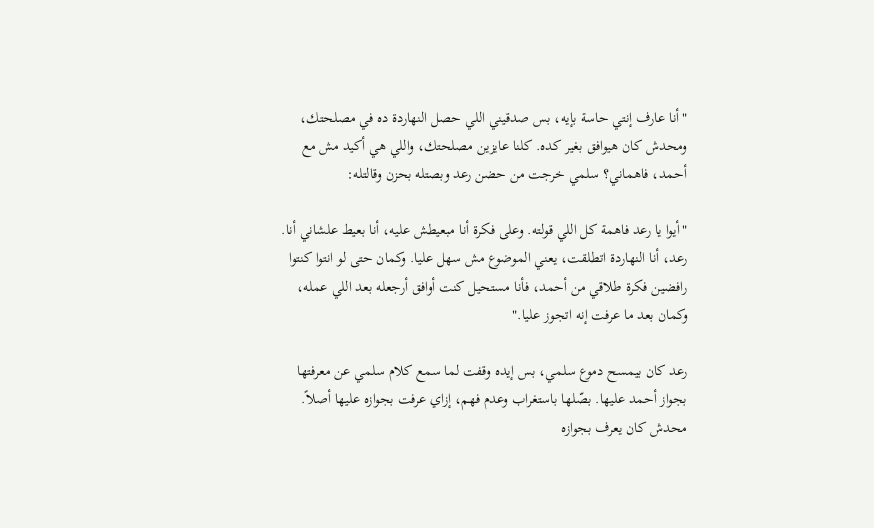"أنا عارف إنتي حاسة بإيه، بس صدقيني اللي حصل النهاردة ده في مصلحتك، ومحدش كان هيوافق بغير كده. كلنا عايزين مصلحتك، واللي هي أكيد مش مع أحمد، فاهماني؟ سلمي خرجت من حضن رعد وبصتله بحزن وقالتله:

"أيوا يا رعد فاهمة كل اللي قولته. وعلى فكرة أنا مبعيطش عليه، أنا بعيط علشاني أنا. رعد، أنا النهاردة اتطلقت، يعني الموضوع مش سهل عليا. وكمان حتى لو انتوا كنتوا رافضين فكرة طلاقي من أحمد، فأنا مستحيل كنت أوافق أرجعله بعد اللي عمله، وكمان بعد ما عرفت إنه اتجوز عليا."

رعد كان بيمسح دموع سلمي، بس إيده وقفت لما سمع كلام سلمي عن معرفتها بجواز أحمد عليها. بصّلها باستغراب وعدم فهم، إزاي عرفت بجوازه عليها أصلاً. محدش كان يعرف بجوازه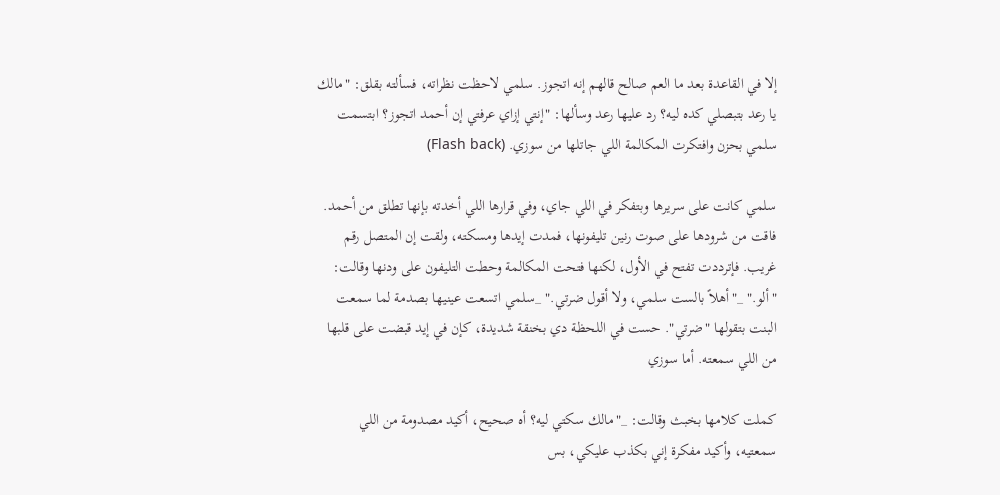إلا في القاعدة بعد ما العم صالح قالهم إنه اتجوز. سلمي لاحظت نظراته، فسألته بقلق: "مالك يا رعد بتبصلي كده ليه؟ رد عليها رعد وسألها: "إنتي إزاي عرفتي إن أحمد اتجوز؟ ابتسمت سلمي بحزن وافتكرت المكالمة اللي جاتلها من سوزي. (Flash back)

سلمي كانت على سريرها وبتفكر في اللي جاي، وفي قرارها اللي أخدته بإنها تطلق من أحمد. فاقت من شرودها على صوت رنين تليفونها، فمدت إيدها ومسكته، ولقت إن المتصل رقم غريب. فإترددت تفتح في الأول، لكنها فتحت المكالمة وحطت التليفون على ودنها وقالت: "ألو." _"أهلاً بالست سلمي، ولا أقول ضرتي." _سلمي اتسعت عينيها بصدمة لما سمعت البنت بتقولها "ضرتي". حست في اللحظة دي بخنقة شديدة، كإن في إيد قبضت على قلبها من اللي سمعته. أما سوزي

كملت كلامها بخبث وقالت: _"مالك سكتي ليه؟ أه صحيح، أكيد مصدومة من اللي سمعتيه، وأكيد مفكرة إني بكذب عليكي، بس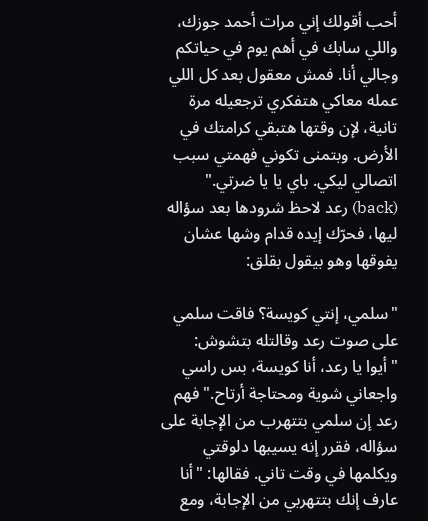أحب أقولك إني مرات أحمد جوزك، واللي سابك في أهم يوم في حياتكم وجالي أنا. فمش معقول بعد كل اللي عمله معاكي هتفكري ترجعيله مرة تانية، لإن وقتها هتبقي كرامتك في الأرض. وبتمنى تكوني فهمتي سبب اتصالي ليكي. باي يا يا ضرتي." (back) رعد لاحظ شرودها بعد سؤاله ليها، فحرّك إيده قدام وشها عشان يفوقها وهو بيقول بقلق:

"سلمي، إنتي كويسة؟ فاقت سلمي على صوت رعد وقالتله بتشوش: "أيوا يا رعد، أنا كويسة، بس راسي واجعاني شوية ومحتاجة أرتاح." فهم رعد إن سلمي بتتهرب من الإجابة على سؤاله، فقرر إنه يسيبها دلوقتي ويكلمها في وقت تاني. فقالها: "أنا عارف إنك بتتهربي من الإجابة، ومع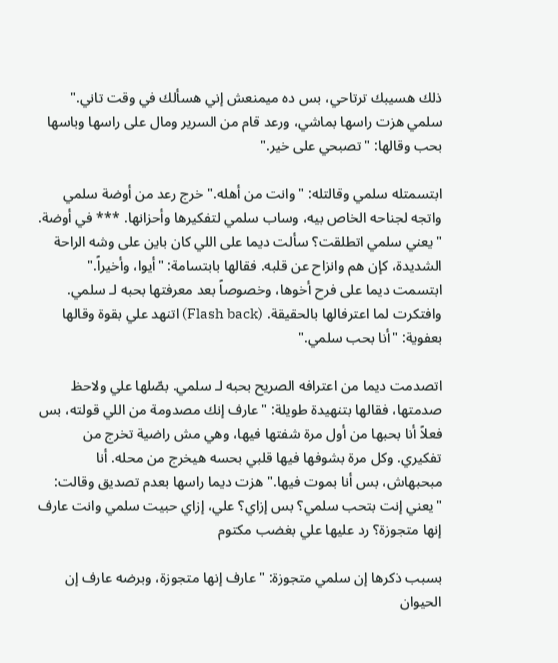ذلك هسيبك ترتاحي، بس ده ميمنعش إني هسألك في وقت تاني." سلمي هزت راسها بماشي، ورعد قام من السرير ومال على راسها وباسها بحب وقالها: "تصبحي على خير."

ابتسمتله سلمي وقالتله: "وانت من أهله." خرج رعد من أوضة سلمي واتجه لجناحه الخاص بيه، وساب سلمي لتفكيرها وأحزانها. *** في أوضة. "يعني سلمي اتطلقت؟ سألت ديما على اللي كان باين على وشه الراحة الشديدة، كإن هم وانزاح عن قلبه. فقالها بابتسامة: "أيوا، وأخيراً." ابتسمت ديما على فرح أخوها، وخصوصاً بعد معرفتها بحبه لـ سلمي. وافتكرت لما اعترفالها بالحقيقة. (Flash back) اتنهد علي بقوة وقالها بعفوية: "أنا بحب سلمي."

اتصدمت ديما من اعترافه الصريح بحبه لـ سلمي. بصّلها علي ولاحظ صدمتها، فقالها بتنهيدة طويلة: "عارف إنك مصدومة من اللي قولته، بس فعلاً أنا بحبها من أول مرة شفتها فيها، وهي مش راضية تخرج من تفكيري. وكل مرة بشوفها فيها قلبي بحسه هيخرج من محله. أنا مبحبهاش، بس أنا بموت فيها." هزت ديما راسها بعدم تصديق وقالت: "يعني إنت بتحب سلمي؟ بس إزاي؟ علي، إزاي حبيت سلمي وانت عارف إنها متجوزة؟ رد عليها علي بغضب مكتوم

بسبب ذكرها إن سلمي متجوزة: "عارف إنها متجوزة، وبرضه عارف إن الحيوان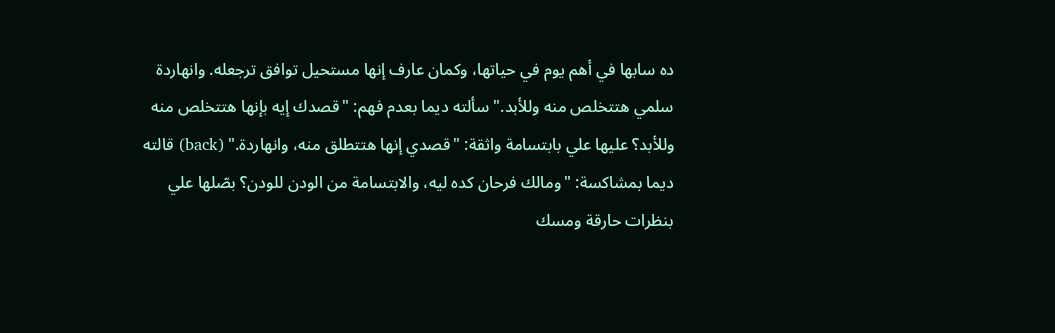ده سابها في أهم يوم في حياتها، وكمان عارف إنها مستحيل توافق ترجعله. وانهاردة سلمي هتتخلص منه وللأبد." سألته ديما بعدم فهم: "قصدك إيه بإنها هتتخلص منه وللأبد؟ عليها علي بابتسامة واثقة: "قصدي إنها هتتطلق منه، وانهاردة." (back) قالته ديما بمشاكسة: "ومالك فرحان كده ليه، والابتسامة من الودن للودن؟ بصّلها علي بنظرات حارقة ومسك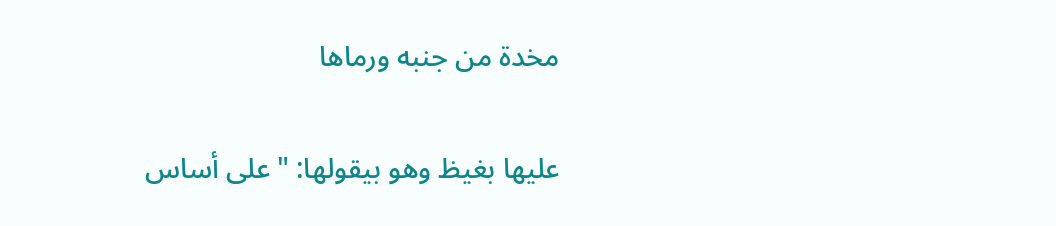مخدة من جنبه ورماها

عليها بغيظ وهو بيقولها: "على أساس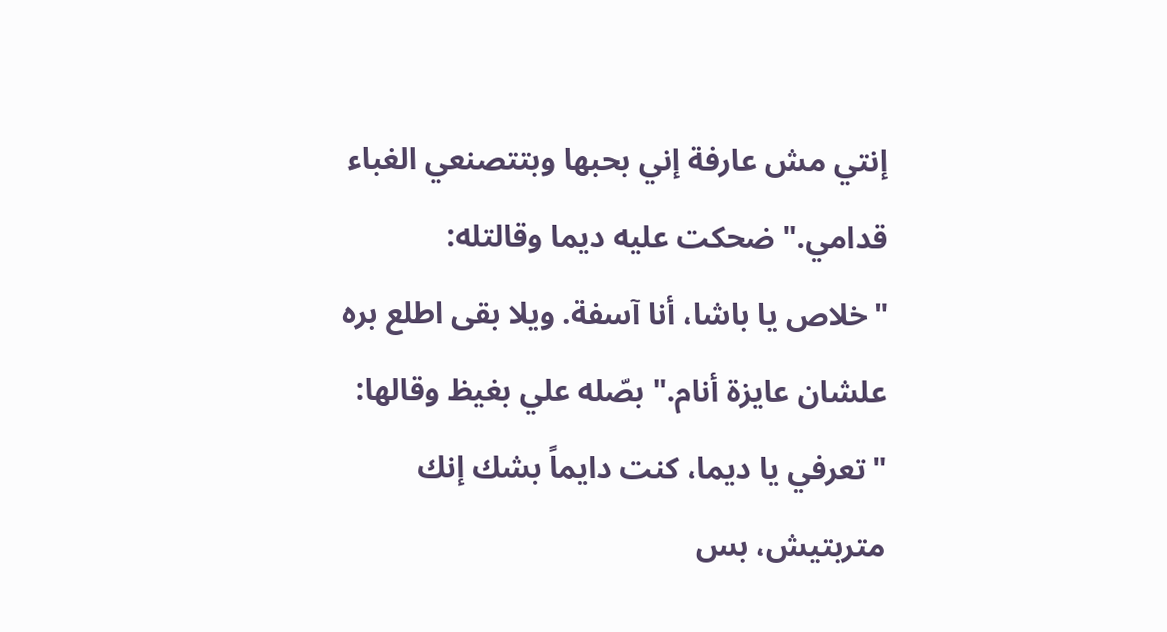إنتي مش عارفة إني بحبها وبتتصنعي الغباء قدامي." ضحكت عليه ديما وقالتله: "خلاص يا باشا، أنا آسفة. ويلا بقى اطلع بره علشان عايزة أنام." بصّله علي بغيظ وقالها: "تعرفي يا ديما، كنت دايماً بشك إنك متربتيش، بس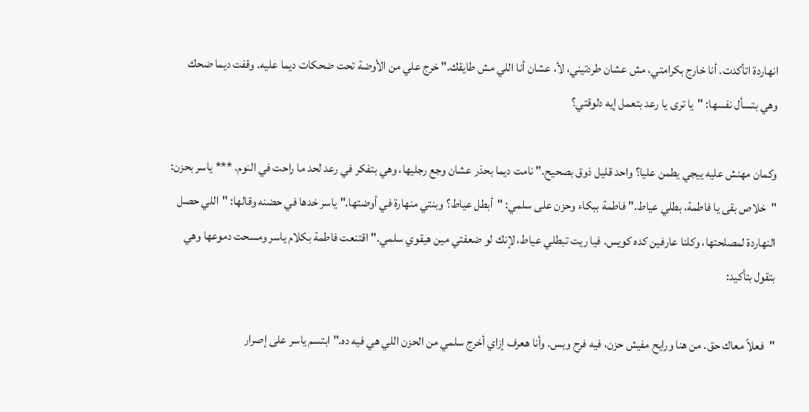انهاردة اتأكدت. أنا خارج بكرامتي، مش عشان طردتيني، لأ، عشان أنا اللي مش طايقك." خرج علي من الأوضة تحت ضحكات ديما عليه. وقفت ديما ضحك وهي بتسأل نفسها: "يا ترى يا رعد بتعمل إيه دلوقتي؟

وكمان مهنش عليه ييجي يطمن عليا؟ واحد قليل ذوق بصحيح." نامت ديما بحذر عشان وجع رجليها، وهي بتفكر في رعد لحد ما راحت في النوم. *** ياسر بحزن: "خلاص بقى يا فاطمة، بطلي عياط." فاطمة ببكاء وحزن على سلمي: "أبطل عياط؟ وبنتي منهارة في أوضتها." ياسر خدها في حضنه وقالها: "اللي حصل النهاردة لمصلحتها، وكلنا عارفين كده كويس. فيا ريت تبطلي عياط، لإنك لو ضعفتي مين هيقوي سلمي." اقتنعت فاطمة بكلام ياسر ومسحت دموعها وهي بتقول بتأكيد:

"فعلاً معاك حق. من هنا ورايح مفيش حزن، فيه فرح وبس. وأنا هعرف إزاي أخرج سلمي من الحزن اللي هي فيه ده." ابتسم ياسر على إصرار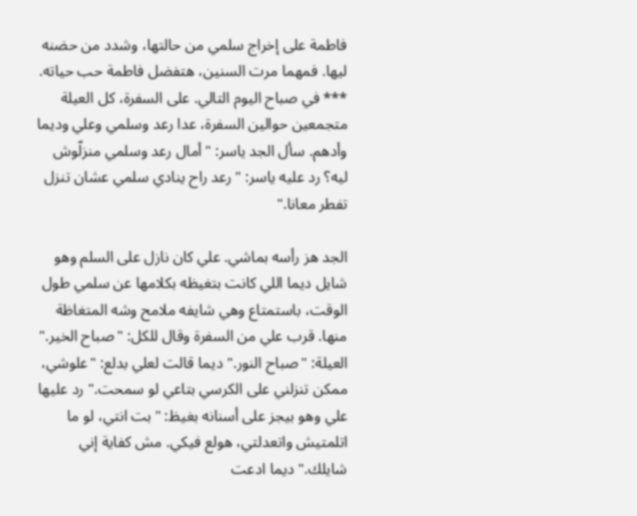فاطمة على إخراج سلمي من حالتها، وشدد من حضنه ليها. فمهما مرت السنين، هتفضل فاطمة حب حياته. *** في صباح اليوم التالي. على السفرة، كل العيلة متجمعين حوالين السفرة، عدا رعد وسلمي وعلي وديما وأدهم. سأل الجد ياسر: "أمال رعد وسلمي منزلّوش ليه؟ رد عليه ياسر: "رعد راح ينادي سلمي عشان تنزل تفطر معانا."

الجد هز رأسه بماشي. علي كان نازل على السلم وهو شايل ديما اللي كانت بتغيظه بكلامها عن سلمي طول الوقت، باستمتاع وهي شايفه ملامح وشه المتغاظة منها. قرب علي من السفرة وقال للكل: "صباح الخير." العيلة: "صباح النور." ديما قالت لعلي بدلع: "علوشي، ممكن تنزلني على الكرسي بتاعي لو سمحت." رد عليها علي وهو بيجز على أسنانه بغيظ: "بت انتي، لو ما اتلمتيش واتعدلتي، هولع فيكي. مش كفاية إني شايلك." ديما ادعت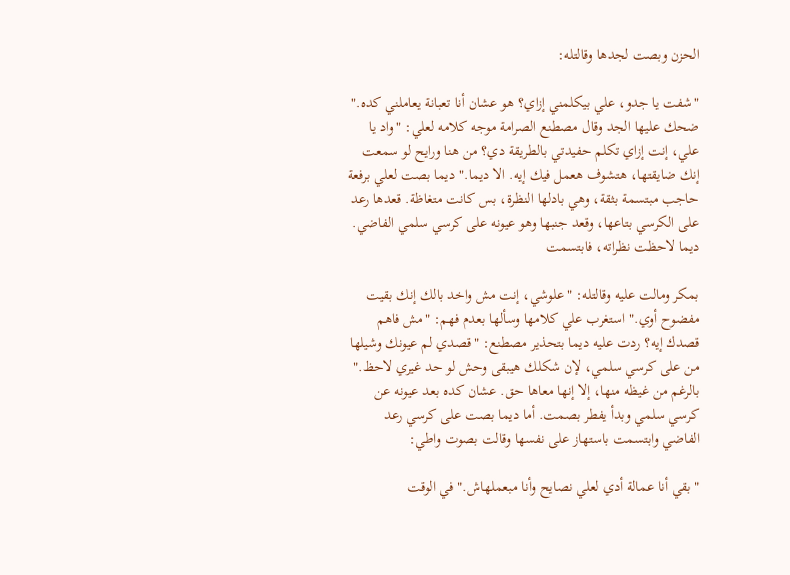الحزن وبصت لجدها وقالتله:

"شفت يا جدو، علي بيكلمني إزاي؟ هو عشان أنا تعبانة يعاملني كده." ضحك عليها الجد وقال مصطنع الصرامة موجه كلامه لعلي: "واد يا علي، إنت إزاي تكلم حفيدتي بالطريقة دي؟ من هنا ورايح لو سمعت إنك ضايقتها، هتشوف هعمل فيك إيه. الا ديما." ديما بصت لعلي برفعة حاجب مبتسمة بثقة، وهي بادلها النظرة، بس كانت متغاظة. قعدها رعد على الكرسي بتاعها، وقعد جنبها وهو عيونه على كرسي سلمي الفاضي. ديما لاحظت نظراته، فابتسمت

بمكر ومالت عليه وقالتله: "علوشي، إنت مش واخد بالك إنك بقيت مفضوح أوي." استغرب علي كلامها وسألها بعدم فهم: "مش فاهم قصدك إيه؟ ردت عليه ديما بتحذير مصطنع: "قصدي لم عيونك وشيلها من على كرسي سلمي، لإن شكلك هيبقى وحش لو حد غيري لاحظ." بالرغم من غيظه منها، إلا إنها معاها حق. عشان كده بعد عيونه عن كرسي سلمي وبدأ يفطر بصمت. أما ديما بصت على كرسي رعد الفاضي وابتسمت باستهاز على نفسها وقالت بصوت واطي:

"بقي أنا عمالة أدي لعلي نصايح وأنا مبعملهاش." في الوقت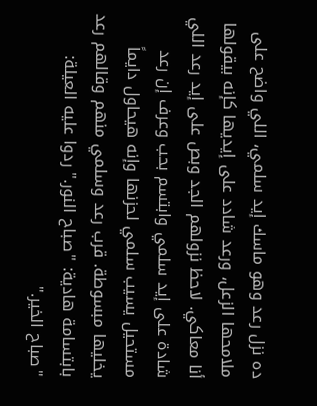ده نزل رعد وهو ماسك إيد سلمي، اللي واضح على ملامحها الزعل، ورعد شادد على إيديها كإنه بيقولها أنا معاكي. لاحظ نزولهم الجد وبص على إيد رعد اللي شادة على إيد سلمي وابتسم بحب وعرف إن رعد مستحيل يسيب سلمي لحزنها وإنه هيحاول دايماً يخليها مبسوطة. قرب رعد وسلمي منهم وقالهم رعد بابتسامة هادية: "صباح النور." ردوا عليه العيلة: "صباح الخير."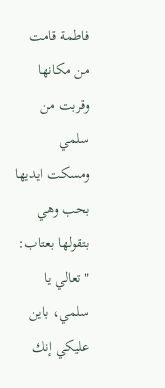فاطمة قامت من مكانها وقربت من سلمي ومسكت ايديها بحب وهي بتقولها بعتاب: "تعالي يا سلمي، باين عليكي إنك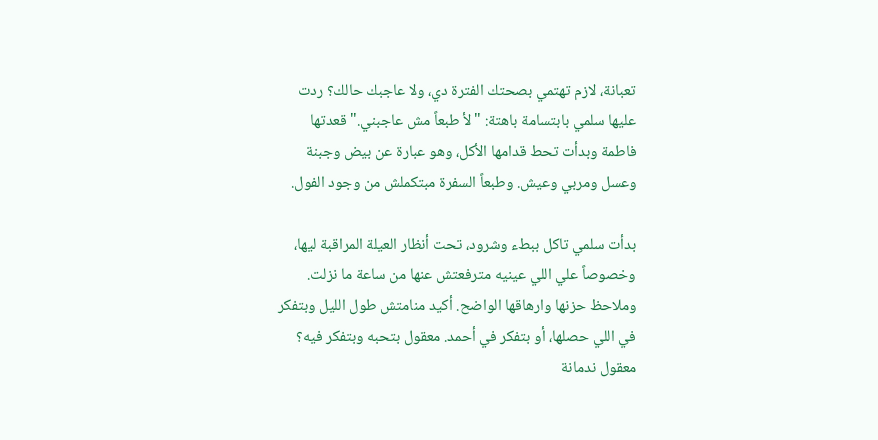تعبانة، لازم تهتمي بصحتك الفترة دي، ولا عاجبك حالك؟ ردت عليها سلمي بابتسامة باهتة: "لأ طبعاً مش عاجبني." قعدتها فاطمة وبدأت تحط قدامها الأكل، وهو عبارة عن بيض وجبنة وعسل ومربي وعيش. وطبعاً السفرة مبتكملش من وجود الفول.

بدأت سلمي تاكل ببطء وشرود، تحت أنظار العيلة المراقبة ليها، وخصوصاً علي اللي عينيه مترفعتش عنها من ساعة ما نزلت. وملاحظ حزنها وارهاقها الواضح. أكيد منامتش طول الليل وبتفكر في اللي حصلها، أو بتفكر في أحمد. معقول بتحبه وبتفكر فيه؟ معقول ندمانة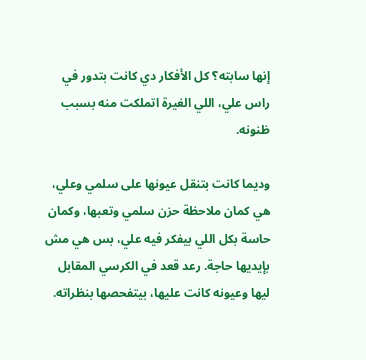إنها سابته؟ كل الأفكار دي كانت بتدور في راس علي، اللي الغيرة اتملكت منه بسبب ظنونه.

وديما كانت بتنقل عيونها على سلمي وعلي، هي كمان ملاحظة حزن سلمي وتعبها، وكمان حاسة بكل اللي بيفكر فيه علي، بس هي مش بإيديها حاجة. رعد قعد في الكرسي المقابل ليها وعيونه كانت عليها، بيتفحصها بنظراته.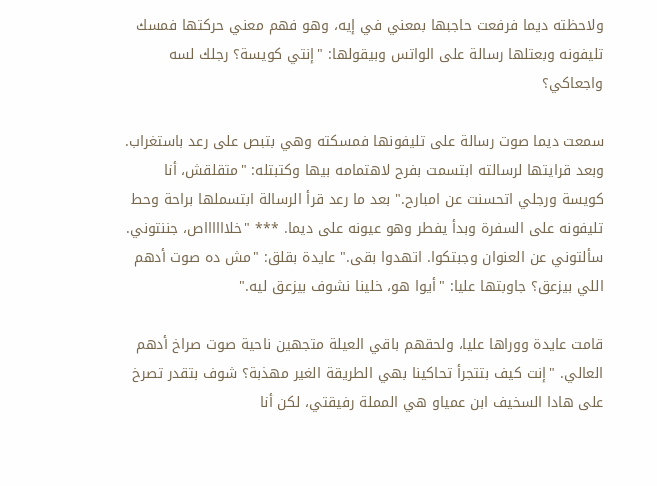ولاحظته ديما فرفعت حاجبها بمعني في إيه، وهو فهم معني حركتها فمسك تليفونه وبعتلها رسالة على الواتس وبيقولها: "إنتي كويسة؟ رجلك لسه واجعاكي؟

سمعت ديما صوت رسالة على تليفونها فمسكته وهي بتبص على رعد باستغراب. وبعد قرايتها لرسالته ابتسمت بفرح لاهتمامه بيها وكتبتله: "متقلقش، أنا كويسة ورجلي اتحسنت عن امبارح." بعد ما رعد قرأ الرسالة ابتسملها براحة وحط تليفونه على السفرة وبدأ يفطر وهو عيونه على ديما. *** "خلااااااص، جننتوني. سألتوني عن العنوان وجبتكوا. اتهدوا بقى." عايدة بقلق: "مش ده صوت أدهم اللي بيزعق؟ جاوبتها عليا: "أيوا هو، خلينا نشوف بيزعق ليه."

قامت عايدة ووراها عليا، ولحقهم باقي العيلة متجهين ناحية صوت صراخ أدهم العالي. "إنت كيف بتتجرأ تحاكينا بهي الطريقة الغير مهذبة؟ شوف بتقدر تصرخ على هادا السخيف ابن عمياو هي المملة رفيقتي، لكن أنا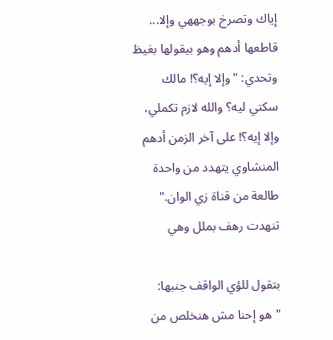إياك وتصرخ بوجههي وإلا... قاطعها أدهم وهو بيقولها بغيظ وتحدي: "وإلا إيه؟! مالك سكتي ليه؟ والله لازم تكملي، وإلا إيه؟! على آخر الزمن أدهم المنشاوي يتهدد من واحدة طالعة من قناة زي الوان." تنهدت رهف بملل وهي

بتقول للؤي الواقف جنبها: "هو إحنا مش هنخلص من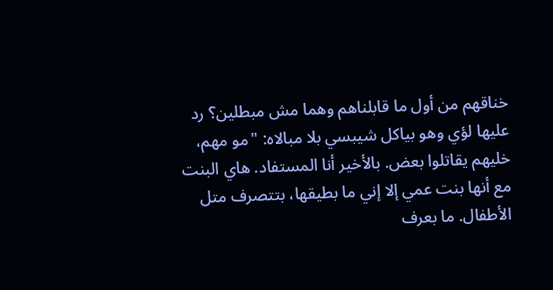خناقهم من أول ما قابلناهم وهما مش مبطلين؟ رد عليها لؤي وهو بياكل شيبسي بلا مبالاه: "مو مهم، خليهم يقاتلوا بعض. بالأخير أنا المستفاد. هاي البنت مع أنها بنت عمي إلا إني ما بطيقها، بتتصرف متل الأطفال. ما بعرف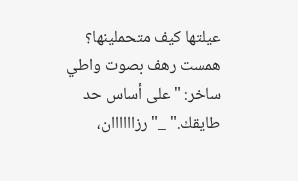عيلتها كيف متحملينها؟ همست رهف بصوت واطي ساخر: "على أساس حد طايقك." _"رزاااااان،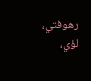رهوفتي، لؤي،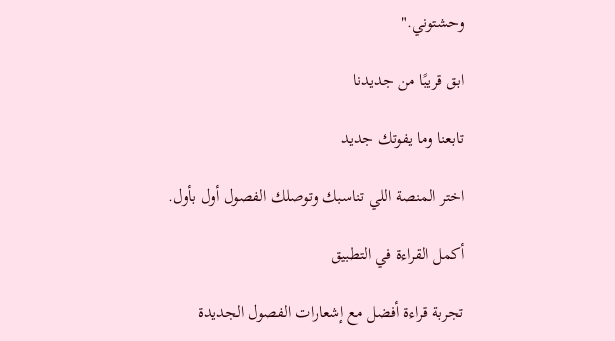وحشتوني."

ابق قريبًا من جديدنا

تابعنا وما يفوتك جديد

اختر المنصة اللي تناسبك وتوصلك الفصول أول بأول.

أكمل القراءة في التطبيق

تجربة قراءة أفضل مع إشعارات الفصول الجديدة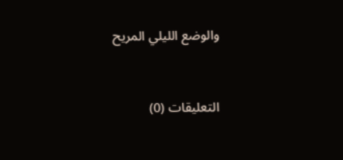والوضع الليلي المريح



التعليقات (0)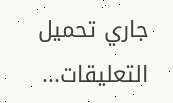جاري تحميل التعليقات...